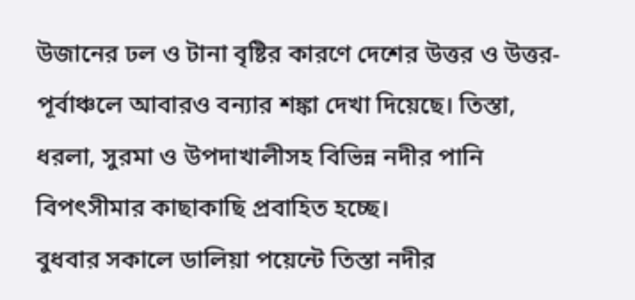উজানের ঢল ও টানা বৃষ্টির কারণে দেশের উত্তর ও উত্তর-পূর্বাঞ্চলে আবারও বন্যার শঙ্কা দেখা দিয়েছে। তিস্তা, ধরলা, সুরমা ও উপদাখালীসহ বিভিন্ন নদীর পানি বিপৎসীমার কাছাকাছি প্রবাহিত হচ্ছে।
বুধবার সকালে ডালিয়া পয়েন্টে তিস্তা নদীর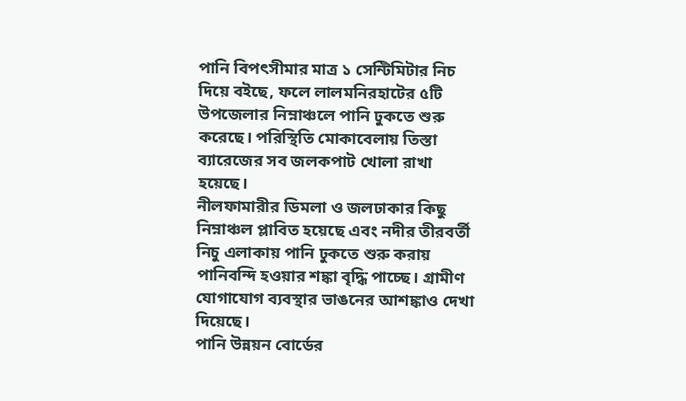পানি বিপৎসীমার মাত্র ১ সেন্টিমিটার নিচ দিয়ে বইছে, ফলে লালমনিরহাটের ৫টি উপজেলার নিম্নাঞ্চলে পানি ঢুকতে শুরু করেছে। পরিস্থিতি মোকাবেলায় তিস্তা ব্যারেজের সব জলকপাট খোলা রাখা হয়েছে।
নীলফামারীর ডিমলা ও জলঢাকার কিছু নিম্নাঞ্চল প্লাবিত হয়েছে এবং নদীর তীরবর্তী নিচু এলাকায় পানি ঢুকতে শুরু করায় পানিবন্দি হওয়ার শঙ্কা বৃদ্ধি পাচ্ছে। গ্রামীণ যোগাযোগ ব্যবস্থার ভাঙনের আশঙ্কাও দেখা দিয়েছে।
পানি উন্নয়ন বোর্ডের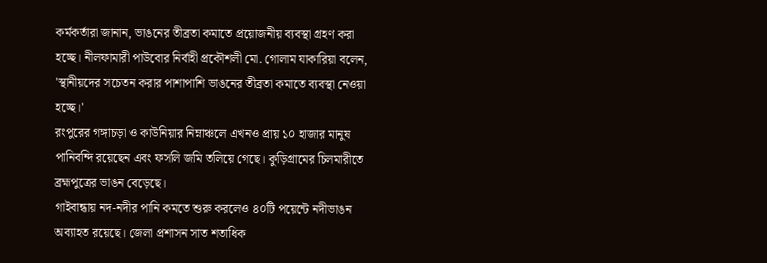কর্মকর্তারা জানান, ভাঙনের তীব্রতা কমাতে প্রয়োজনীয় ব্যবস্থা গ্রহণ করা হচ্ছে। নীলফামারী পাউবোর নির্বাহী প্রকৌশলী মো. গোলাম যাকারিয়া বলেন, 'স্থানীয়দের সচেতন করার পাশাপাশি ভাঙনের তীব্রতা কমাতে ব্যবস্থা নেওয়া হচ্ছে।'
রংপুরের গঙ্গাচড়া ও কাউনিয়ার নিম্নাঞ্চলে এখনও প্রায় ১০ হাজার মানুষ পানিবন্দি রয়েছেন এবং ফসলি জমি তলিয়ে গেছে। কুড়িগ্রামের চিলমারীতে ব্রহ্মপুত্রের ভাঙন বেড়েছে।
গাইবান্ধায় নদ-নদীর পানি কমতে শুরু করলেও ৪০টি পয়েন্টে নদীভাঙন অব্যাহত রয়েছে। জেলা প্রশাসন সাত শতাধিক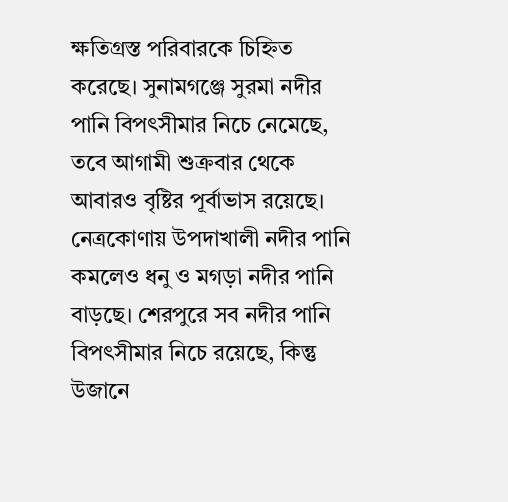ক্ষতিগ্রস্ত পরিবারকে চিহ্নিত করেছে। সুনামগঞ্জে সুরমা নদীর পানি বিপৎসীমার নিচে নেমেছে, তবে আগামী শুক্রবার থেকে আবারও বৃষ্টির পূর্বাভাস রয়েছে।
নেত্রকোণায় উপদাখালী নদীর পানি কমলেও ধনু ও মগড়া নদীর পানি বাড়ছে। শেরপুরে সব নদীর পানি বিপৎসীমার নিচে রয়েছে, কিন্তু উজানে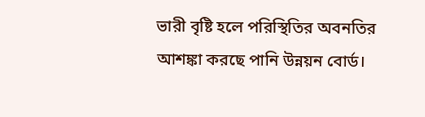ভারী বৃষ্টি হলে পরিস্থিতির অবনতির আশঙ্কা করছে পানি উন্নয়ন বোর্ড।